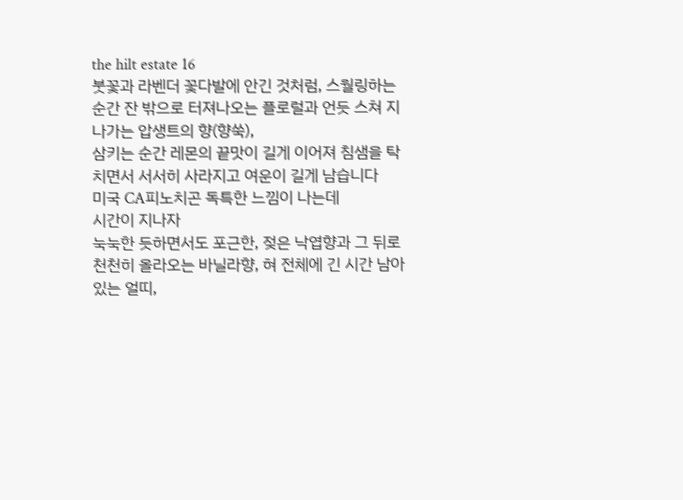the hilt estate 16
붓꽃과 라벤더 꽃다발에 안긴 것처럼, 스월링하는 순간 잔 밖으로 터져나오는 플로럴과 언듯 스쳐 지나가는 압생트의 향(향쑥),
삼키는 순간 레몬의 끝맛이 길게 이어져 침샘을 탁 치면서 서서히 사라지고 여운이 길게 남습니다
미국 CA피노치곤 독특한 느낌이 나는데
시간이 지나자
눅눅한 듯하면서도 포근한, 젖은 낙엽향과 그 뒤로 천천히 올라오는 바닐라향, 혀 전체에 긴 시간 남아있는 얼띠,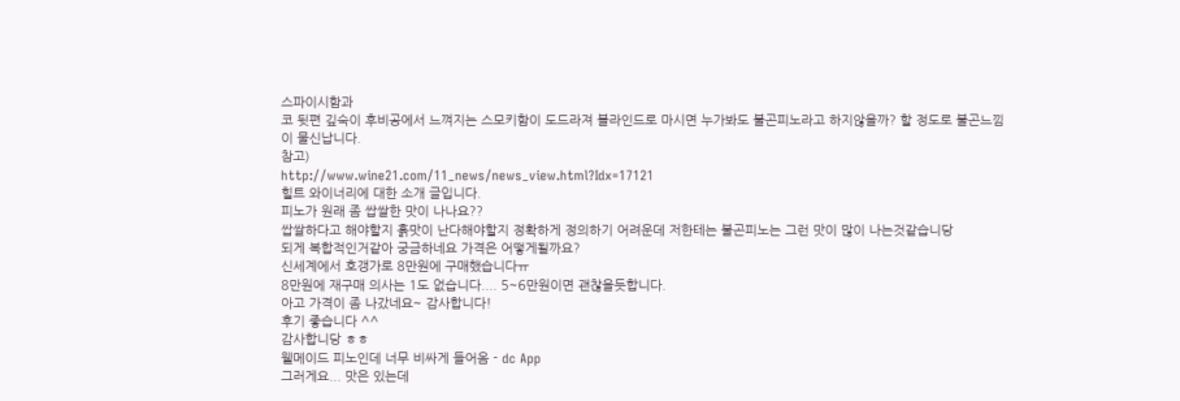스파이시함과
코 뒷편 깊숙이 후비공에서 느껴지는 스모키함이 도드라져 블라인드로 마시면 누가봐도 불곤피노라고 하지않을까? 할 정도로 불곤느낌이 물신납니다.
참고)
http://www.wine21.com/11_news/news_view.html?Idx=17121
힐트 와이너리에 대한 소개 글입니다.
피노가 원래 좀 쌉쌀한 맛이 나나요??
쌉쌀하다고 해야할지 흙맛이 난다해야할지 정확하게 정의하기 어려운데 저한테는 불곤피노는 그런 맛이 많이 나는것같습니당
되게 복합적인거같아 궁금하네요 가격은 어떻게될까요?
신세계에서 호갱가로 8만원에 구매했습니다ㅠ
8만원에 재구매 의사는 1도 없습니다.... 5~6만원이면 괜찮을듯합니다.
아고 가격이 좀 나갔네요~ 감사합니다!
후기 좋습니다 ^^
감사합니당 ㅎㅎ
웰메이드 피노인데 너무 비싸게 들어옴 - dc App
그러게요... 맛은 있는데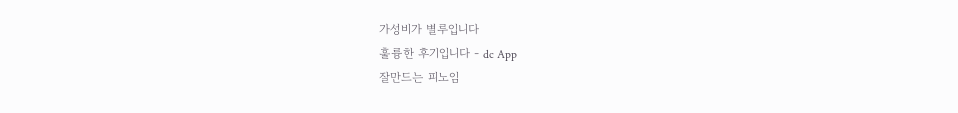가성비가 별루입니다
훌륭한 후기입니다 - dc App
잘만드는 피노임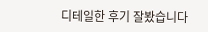디테일한 후기 잘봤습니다